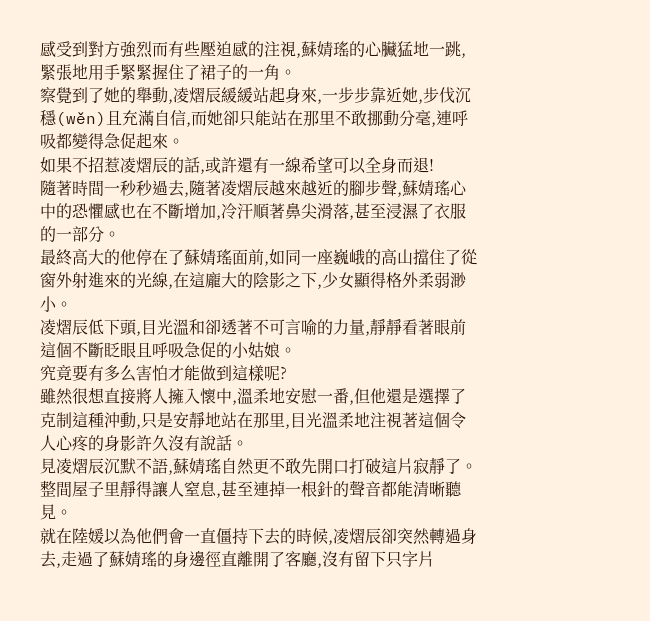感受到對方強烈而有些壓迫感的注視,蘇婧瑤的心臟猛地一跳,緊張地用手緊緊握住了裙子的一角。
察覺到了她的舉動,凌熠辰緩緩站起身來,一步步靠近她,步伐沉穩(wěn)且充滿自信,而她卻只能站在那里不敢挪動分毫,連呼吸都變得急促起來。
如果不招惹凌熠辰的話,或許還有一線希望可以全身而退!
隨著時間一秒秒過去,隨著凌熠辰越來越近的腳步聲,蘇婧瑤心中的恐懼感也在不斷增加,冷汗順著鼻尖滑落,甚至浸濕了衣服的一部分。
最終高大的他停在了蘇婧瑤面前,如同一座巍峨的高山擋住了從窗外射進來的光線,在這龐大的陰影之下,少女顯得格外柔弱渺小。
凌熠辰低下頭,目光溫和卻透著不可言喻的力量,靜靜看著眼前這個不斷眨眼且呼吸急促的小姑娘。
究竟要有多么害怕才能做到這樣呢?
雖然很想直接將人擁入懷中,溫柔地安慰一番,但他還是選擇了克制這種沖動,只是安靜地站在那里,目光溫柔地注視著這個令人心疼的身影許久沒有說話。
見凌熠辰沉默不語,蘇婧瑤自然更不敢先開口打破這片寂靜了。
整間屋子里靜得讓人窒息,甚至連掉一根針的聲音都能清晰聽見。
就在陸媛以為他們會一直僵持下去的時候,凌熠辰卻突然轉過身去,走過了蘇婧瑤的身邊徑直離開了客廳,沒有留下只字片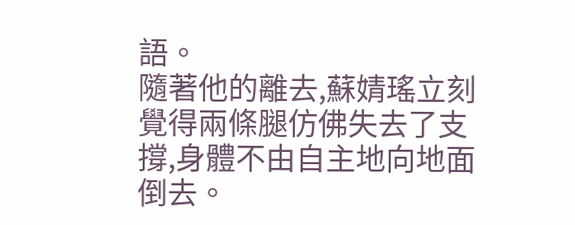語。
隨著他的離去,蘇婧瑤立刻覺得兩條腿仿佛失去了支撐,身體不由自主地向地面倒去。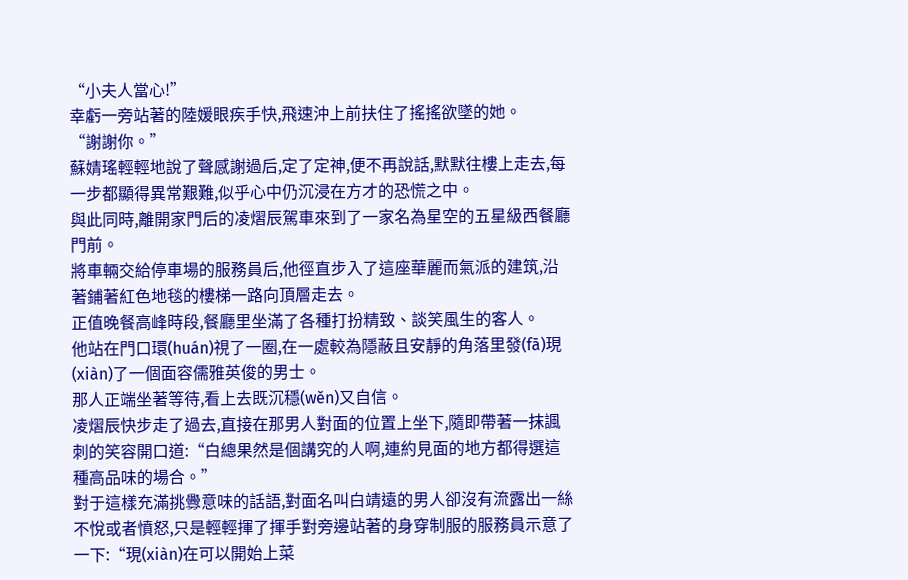“小夫人當心!”
幸虧一旁站著的陸媛眼疾手快,飛速沖上前扶住了搖搖欲墜的她。
“謝謝你。”
蘇婧瑤輕輕地說了聲感謝過后,定了定神,便不再說話,默默往樓上走去,每一步都顯得異常艱難,似乎心中仍沉浸在方才的恐慌之中。
與此同時,離開家門后的凌熠辰駕車來到了一家名為星空的五星級西餐廳門前。
將車輛交給停車場的服務員后,他徑直步入了這座華麗而氣派的建筑,沿著鋪著紅色地毯的樓梯一路向頂層走去。
正值晚餐高峰時段,餐廳里坐滿了各種打扮精致、談笑風生的客人。
他站在門口環(huán)視了一圈,在一處較為隱蔽且安靜的角落里發(fā)現(xiàn)了一個面容儒雅英俊的男士。
那人正端坐著等待,看上去既沉穩(wěn)又自信。
凌熠辰快步走了過去,直接在那男人對面的位置上坐下,隨即帶著一抹諷刺的笑容開口道:“白總果然是個講究的人啊,連約見面的地方都得選這種高品味的場合。”
對于這樣充滿挑釁意味的話語,對面名叫白靖遠的男人卻沒有流露出一絲不悅或者憤怒,只是輕輕揮了揮手對旁邊站著的身穿制服的服務員示意了一下:“現(xiàn)在可以開始上菜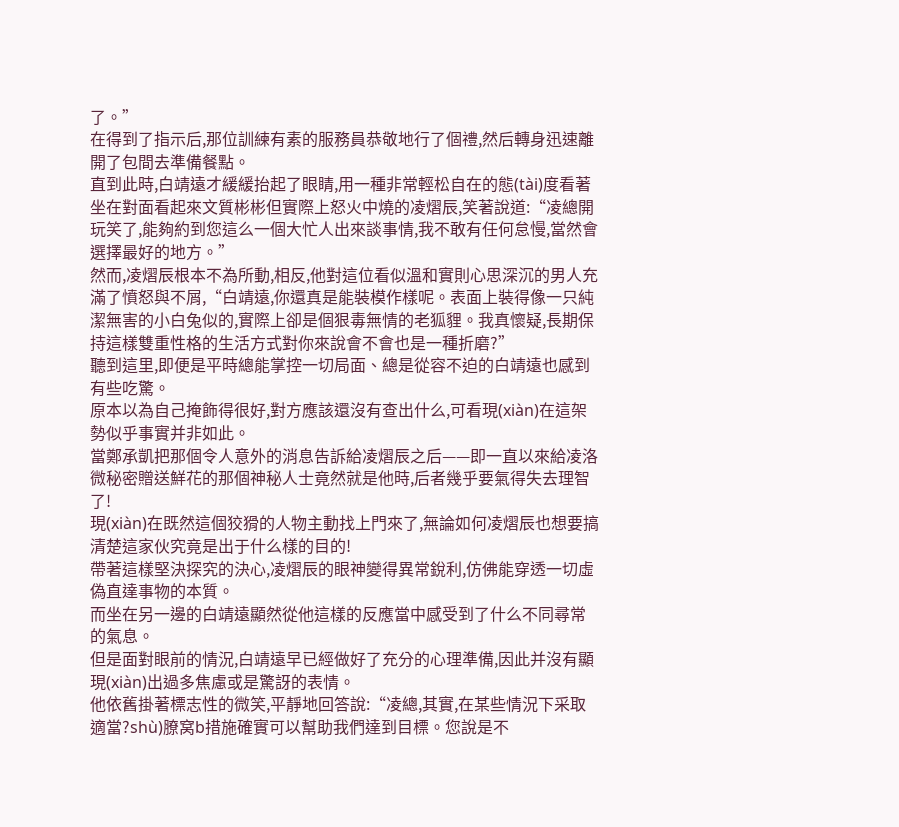了。”
在得到了指示后,那位訓練有素的服務員恭敬地行了個禮,然后轉身迅速離開了包間去準備餐點。
直到此時,白靖遠才緩緩抬起了眼睛,用一種非常輕松自在的態(tài)度看著坐在對面看起來文質彬彬但實際上怒火中燒的凌熠辰,笑著說道:“凌總開玩笑了,能夠約到您這么一個大忙人出來談事情,我不敢有任何怠慢,當然會選擇最好的地方。”
然而,凌熠辰根本不為所動,相反,他對這位看似溫和實則心思深沉的男人充滿了憤怒與不屑,“白靖遠,你還真是能裝模作樣呢。表面上裝得像一只純潔無害的小白兔似的,實際上卻是個狠毒無情的老狐貍。我真懷疑,長期保持這樣雙重性格的生活方式對你來說會不會也是一種折磨?”
聽到這里,即便是平時總能掌控一切局面、總是從容不迫的白靖遠也感到有些吃驚。
原本以為自己掩飾得很好,對方應該還沒有查出什么,可看現(xiàn)在這架勢似乎事實并非如此。
當鄭承凱把那個令人意外的消息告訴給凌熠辰之后——即一直以來給凌洛微秘密贈送鮮花的那個神秘人士竟然就是他時,后者幾乎要氣得失去理智了!
現(xiàn)在既然這個狡猾的人物主動找上門來了,無論如何凌熠辰也想要搞清楚這家伙究竟是出于什么樣的目的!
帶著這樣堅決探究的決心,凌熠辰的眼神變得異常銳利,仿佛能穿透一切虛偽直達事物的本質。
而坐在另一邊的白靖遠顯然從他這樣的反應當中感受到了什么不同尋常的氣息。
但是面對眼前的情況,白靖遠早已經做好了充分的心理準備,因此并沒有顯現(xiàn)出過多焦慮或是驚訝的表情。
他依舊掛著標志性的微笑,平靜地回答說:“凌總,其實,在某些情況下采取適當?shù)膫窝b措施確實可以幫助我們達到目標。您說是不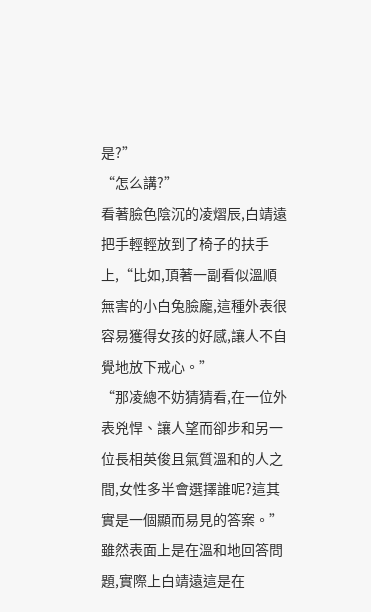是?”
“怎么講?”
看著臉色陰沉的凌熠辰,白靖遠把手輕輕放到了椅子的扶手上,“比如,頂著一副看似溫順無害的小白兔臉龐,這種外表很容易獲得女孩的好感,讓人不自覺地放下戒心。”
“那凌總不妨猜猜看,在一位外表兇悍、讓人望而卻步和另一位長相英俊且氣質溫和的人之間,女性多半會選擇誰呢?這其實是一個顯而易見的答案。”
雖然表面上是在溫和地回答問題,實際上白靖遠這是在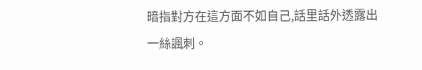暗指對方在這方面不如自己,話里話外透露出一絲諷刺。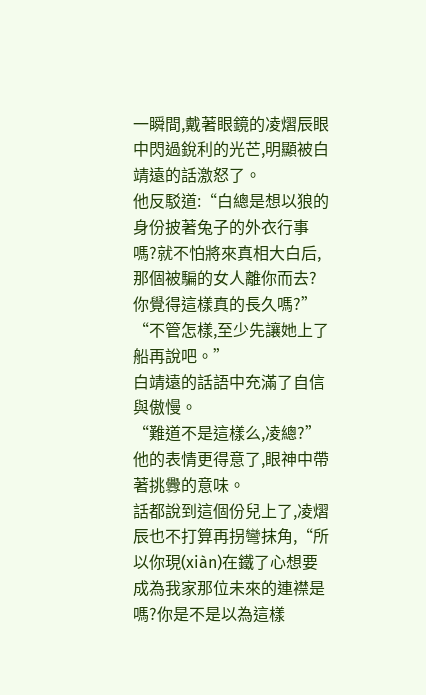一瞬間,戴著眼鏡的凌熠辰眼中閃過銳利的光芒,明顯被白靖遠的話激怒了。
他反駁道:“白總是想以狼的身份披著兔子的外衣行事嗎?就不怕將來真相大白后,那個被騙的女人離你而去?你覺得這樣真的長久嗎?”
“不管怎樣,至少先讓她上了船再說吧。”
白靖遠的話語中充滿了自信與傲慢。
“難道不是這樣么,凌總?”
他的表情更得意了,眼神中帶著挑釁的意味。
話都說到這個份兒上了,凌熠辰也不打算再拐彎抹角,“所以你現(xiàn)在鐵了心想要成為我家那位未來的連襟是嗎?你是不是以為這樣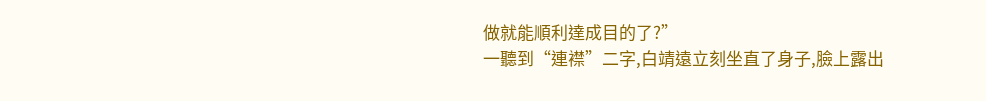做就能順利達成目的了?”
一聽到“連襟”二字,白靖遠立刻坐直了身子,臉上露出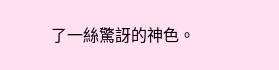了一絲驚訝的神色。